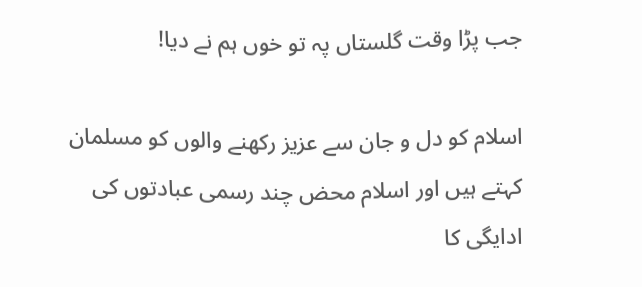جب پڑا وقت گلستاں پہ تو خوں ہم نے دیا!

اسلام کو دل و جان سے عزیز رکھنے والوں کو مسلمان کہتے ہیں اور اسلام محض چند رسمی عبادتوں کی ادایگی کا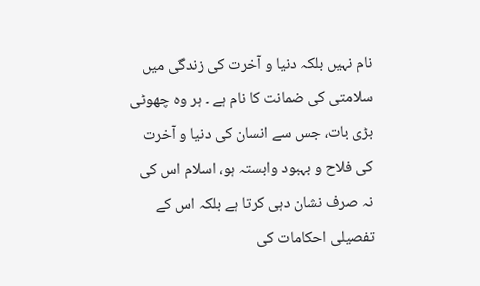نام نہیں بلکہ دنیا و آخرت کی زندگی میں سلامتی کی ضمانت کا نام ہے ۔ ہر وہ چھوٹی بڑی بات، جس سے انسان کی دنیا و آخرت کی فلاح و بہبود وابستہ ہو، اسلام اس کی نہ صرف نشان دہی کرتا ہے بلکہ اس کے تفصیلی احکامات کی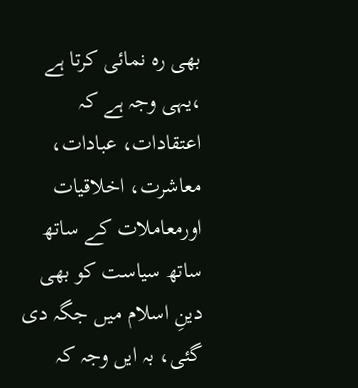بھی رہ نمائی کرتا ہے ،یہی وجہ ہے کہ اعتقادات، عبادات، معاشرت، اخلاقیات اورمعاملات کے ساتھ ساتھ سیاست کو بھی دینِ اسلام میں جگہ دی گئی، بہ ایں وجہ کہ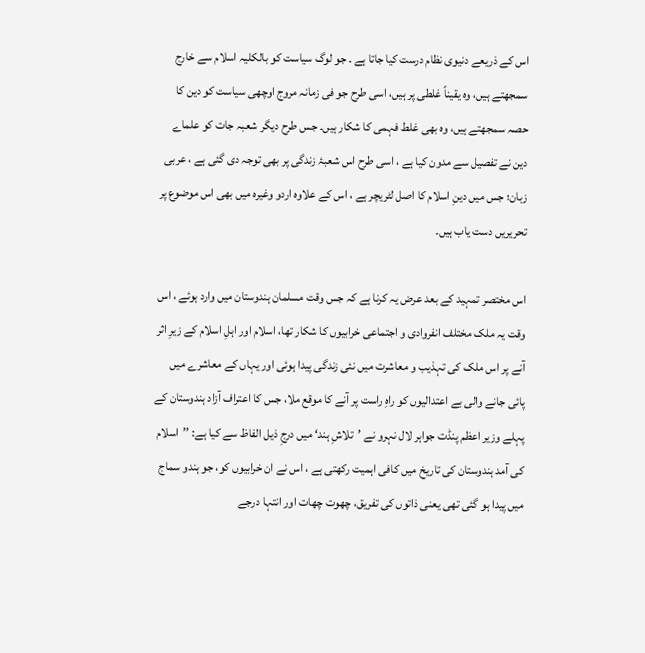اس کے ذریعے دنیوی نظام درست کیا جاتا ہے ۔ جو لوگ سیاست کو بالکلیہ اسلام سے خارج سمجھتے ہیں، وہ یقیناً غلطی پر ہیں، اسی طرح جو فی زمانہ مروج اوچھی سیاست کو دین کا حصہ سمجھتے ہیں، وہ بھی غلط فہمی کا شکار ہیں۔ جس طرح دیگر شعبہ جات کو علماے دین نے تفصیل سے مدون کیا ہے ، اسی طرح اس شعبۂ زندگی پر بھی توجہ دی گئی ہے ، عربی زبان؛ جس میں دینِ اسلام کا اصل لٹریچر ہے ، اس کے علاوہ اردو وغیرہ میں بھی اس موضوع پر تحریریں دست یاب ہیں۔

اس مختصر تمہید کے بعد عرض یہ کرنا ہے کہ جس وقت مسلمان ہندوستان میں وارد ہوئے ، اس وقت یہ ملک مختلف انفروادی و اجتماعی خرابیوں کا شکار تھا، اسلام اور اہلِ اسلام کے زیرِ اثر آنے پر اس ملک کی تہذیب و معاشرت میں نئی زندگی پیدا ہوئی اور یہاں کے معاشرے میں پائی جانے والی بے اعتدالیوں کو راہِ راست پر آنے کا موقع ملا، جس کا اعتراف آزاد ہندوستان کے پہلے وزیر اعظم پنڈت جواہر لال نہرو نے ’تلاشِ ہند‘ میں درجِ ذیل الفاظ سے کیا ہے: ’’اسلام کی آمد ہندوستان کی تاریخ میں کافی اہمیت رکھتی ہے ، اس نے ان خرابیوں کو، جو ہندو سماج میں پیدا ہو گئی تھی یعنی ذاتوں کی تفریق، چھوت چھات اور انتہا درجے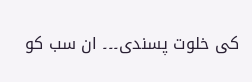کی خلوت پسندی۔۔۔ ان سب کو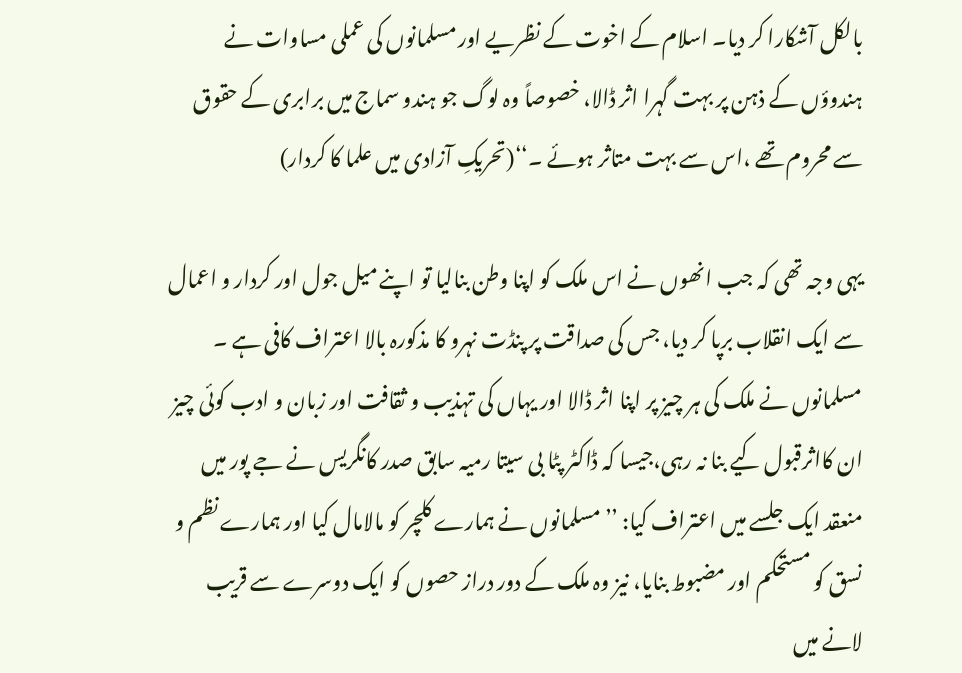بالکل آشکارا کر دیا۔ اسلام کے اخوت کے نظریے اور مسلمانوں کی عملی مساوات نے ہندوؤں کے ذہن پر بہت گہرا اثر ڈالا، خصوصاً وہ لوگ جو ہندو سماج میں برابری کے حقوق سے محروم تھے ،اس سے بہت متاثر ہوئے ۔‘‘(تحریکِ آزادی میں علما کا کردار)

یہی وجہ تھی کہ جب انھوں نے اس ملک کو اپنا وطن بنالیا تو اپنے میل جول اور کردار و اعمال سے ایک انقلاب برپا کر دیا، جس کی صداقت پر پنڈت نہرو کا مذکورہ بالا اعتراف کافی ہے ۔ مسلمانوں نے ملک کی ہر چیز پر اپنا اثر ڈالا اور یہاں کی تہذیب و ثقافت اور زبان و ادب کوئی چیز ان کااثرقبول کیے بنا نہ رہی،جیسا کہ ڈاکٹر پٹا بی سیتا رمیہ سابق صدر کانگریس نے جے پور میں منعقد ایک جلسے میں اعتراف کیا: ’’مسلمانوں نے ہمارے کلچر کو مالامال کیا اور ہمارے نظم و نسق کو مستحکم اور مضبوط بنایا، نیز وہ ملک کے دور دراز حصوں کو ایک دوسرے سے قریب لانے میں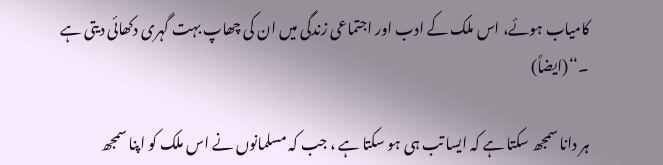کامیاب ہوئے، اس ملک کے ادب اور اجتماعی زندگی میں ان کی چھاپ بہت گہری دکھائی دیتی ہے ۔‘‘(ایضاً)

ہر دانا سمجھ سکتا ہے کہ ایسا تب ہی ہو سکتا ہے ، جب کہ مسلمانوں نے اس ملک کو اپنا سمجھ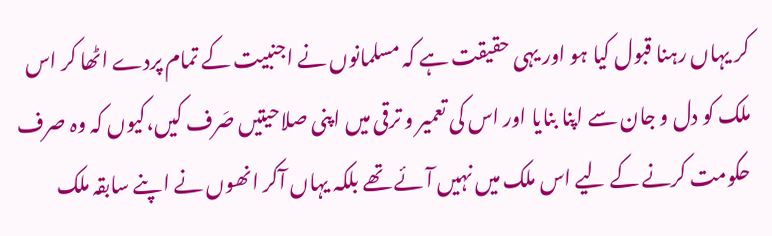کر یہاں رہنا قبول کیا ہو اور یہی حقیقت ہے کہ مسلمانوں نے اجنبیت کے تمام پردے اٹھا کر اس ملک کو دل و جان سے اپنا بنایا اور اس کی تعمیر و ترقی میں اپنی صلاحیتیں صَرف کیں،کیوں کہ وہ صرف حکومت کرنے کے لیے اس ملک میں نہیں آئے تھے بلکہ یہاں آکر انھوں نے اپنے سابقہ ملک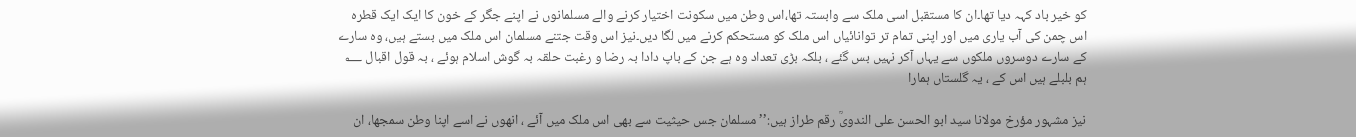کو خیر باد کہہ دیا تھا۔ان کا مستقبل اسی ملک سے وابستہ تھا،اس وطن میں سکونت اختیار کرنے والے مسلمانوں نے اپنے جگر کے خون کا ایک ایک قطرہ اس چمن کی آب یاری میں اور اپنی تمام تر توانائیاں اس ملک کو مستحکم کرنے میں لگا دیں۔نیز اس وقت جتنے مسلمان اس ملک میں بستے ہیں، وہ سارے کے سارے دوسروں ملکوں سے یہاں آکر نہیں بس گئے ، بلکہ بڑی تعداد وہ ہے جن کے باپ دادا بہ رضا و رغبت حلقہ بہ گوش اسلام ہوئے ، بہ قول اقبال ؂
ہم بلبلے ہیں اس کے ، یہ گلستاں ہمارا

نیز مشہور مؤرخ مولانا سید ابو الحسن علی الندویؒ رقم طراز ہیں:’’مسلمان جس حیثیت سے بھی اس ملک میں آئے ، انھوں نے اسے اپنا وطن سمجھا، ان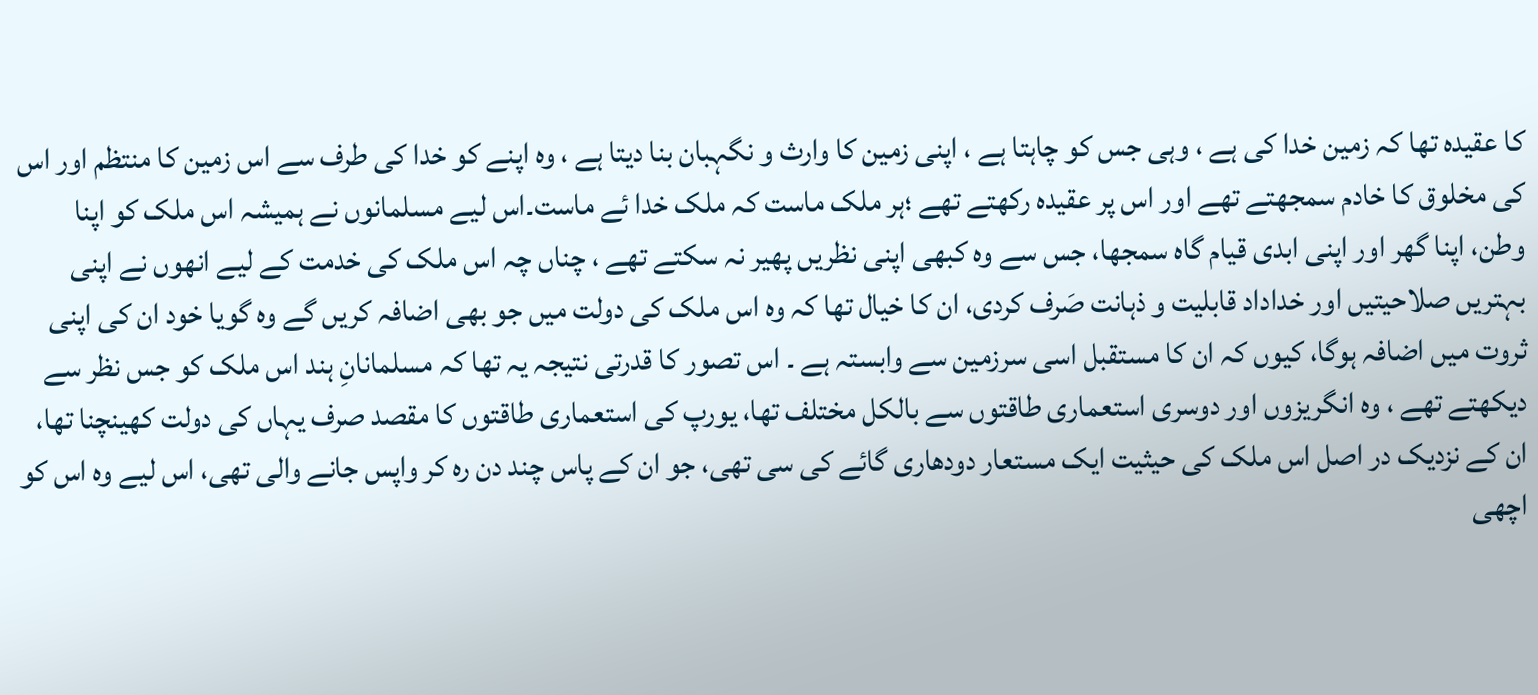کا عقیدہ تھا کہ زمین خدا کی ہے ، وہی جس کو چاہتا ہے ، اپنی زمین کا وارث و نگہبان بنا دیتا ہے ، وہ اپنے کو خدا کی طرف سے اس زمین کا منتظم اور اس کی مخلوق کا خادم سمجھتے تھے اور اس پر عقیدہ رکھتے تھے ؛ہر ملک ماست کہ ملک خدا ئے ماست۔اس لیے مسلمانوں نے ہمیشہ اس ملک کو اپنا وطن، اپنا گھر اور اپنی ابدی قیام گاہ سمجھا، جس سے وہ کبھی اپنی نظریں پھیر نہ سکتے تھے ، چناں چہ اس ملک کی خدمت کے لیے انھوں نے اپنی بہتریں صلاحیتیں اور خداداد قابلیت و ذہانت صَرف کردی، ان کا خیال تھا کہ وہ اس ملک کی دولت میں جو بھی اضافہ کریں گے وہ گویا خود ان کی اپنی ثروت میں اضافہ ہوگا، کیوں کہ ان کا مستقبل اسی سرزمین سے وابستہ ہے ۔ اس تصور کا قدرتی نتیجہ یہ تھا کہ مسلمانانِ ہند اس ملک کو جس نظر سے دیکھتے تھے ، وہ انگریزوں اور دوسری استعماری طاقتوں سے بالکل مختلف تھا، یورپ کی استعماری طاقتوں کا مقصد صرف یہاں کی دولت کھینچنا تھا، ان کے نزدیک در اصل اس ملک کی حیثیت ایک مستعار دودھاری گائے کی سی تھی، جو ان کے پاس چند دن رہ کر واپس جانے والی تھی، اس لیے وہ اس کو اچھی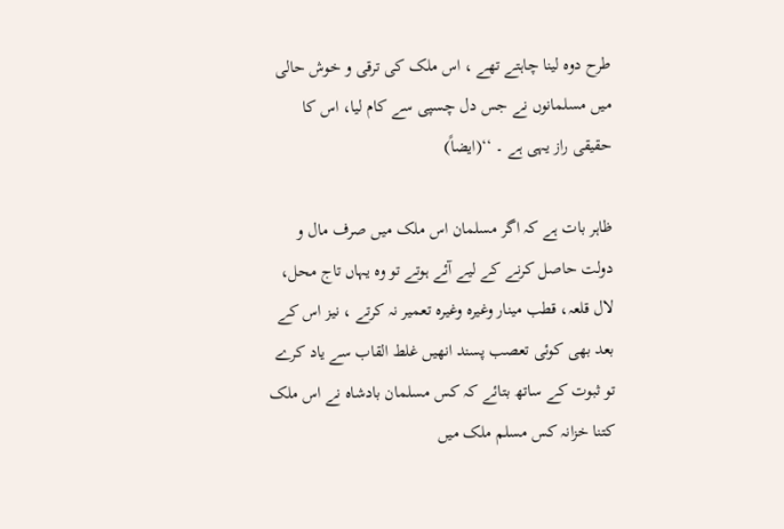طرح دوہ لینا چاہتے تھے ، اس ملک کی ترقی و خوش حالی میں مسلمانوں نے جس دل چسپی سے کام لیا، اس کا حقیقی راز یہی ہے ۔ ‘‘(ایضاً)

ظاہر بات ہے کہ اگر مسلمان اس ملک میں صرف مال و دولت حاصل کرنے کے لیے آئے ہوتے تو وہ یہاں تاج محل، لال قلعہ، قطب مینار وغیرہ وغیرہ تعمیر نہ کرتے ، نیز اس کے بعد بھی کوئی تعصب پسند انھیں غلط القاب سے یاد کرے تو ثبوت کے ساتھ بتائے کہ کس مسلمان بادشاہ نے اس ملک کتنا خزانہ کس مسلم ملک میں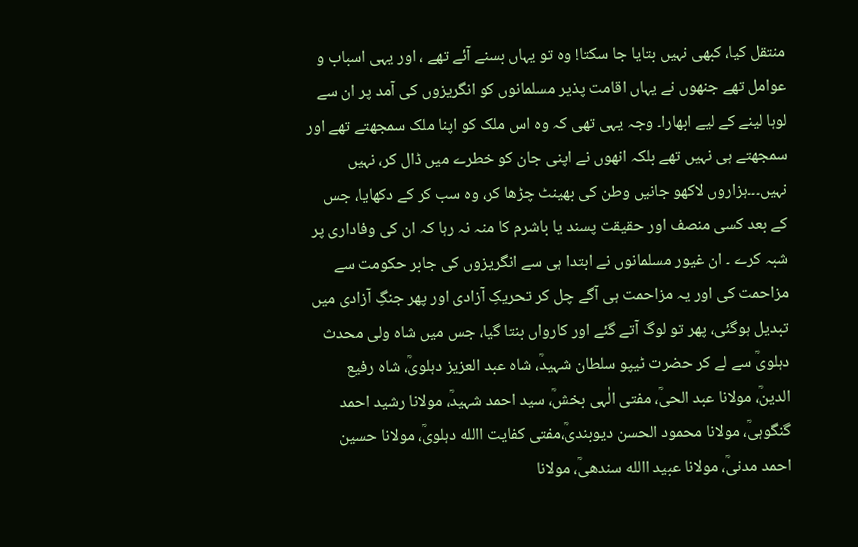منتقل کیا، کبھی نہیں بتایا جا سکتا! وہ تو یہاں بسنے آئے تھے ، اور یہی اسباب و عوامل تھے جنھوں نے یہاں اقامت پذیر مسلمانوں کو انگریزوں کی آمد پر ان سے لوہا لینے کے لیے ابھارا۔ وجہ یہی تھی کہ وہ اس ملک کو اپنا ملک سمجھتے تھے اور سمجھتے ہی نہیں تھے بلکہ انھوں نے اپنی جان کو خطرے میں ڈال کر، نہیں نہیں۔۔۔ہزاروں لاکھو جانیں وطن کی بھینٹ چڑھا کر، وہ سب کر کے دکھایا، جس کے بعد کسی منصف اور حقیقت پسند یا باشرم کا منہ نہ رہا کہ ان کی وفاداری پر شبہ کرے ۔ ان غیور مسلمانوں نے ابتدا ہی سے انگریزوں کی جابر حکومت سے مزاحمت کی اور یہ مزاحمت ہی آگے چل کر تحریکِ آزادی اور پھر جنگِ آزادی میں تبدیل ہوگئی، پھر تو لوگ آتے گئے اور کارواں بنتا گیا، جس میں شاہ ولی محدث دہلویؒ سے لے کر حضرت ٹیپو سلطان شہیدؒ، شاہ عبد العزیز دہلویؒ، شاہ رفیع الدینؒ، مولانا عبد الحیؒ، مفتی الٰہی بخشؒ، سید احمد شہیدؒ، مولانا رشید احمد گنگوہیؒ، مولانا محمود الحسن دیوبندیؒ،مفتی کفایت االله دہلویؒ، مولانا حسین احمد مدنیؒ، مولانا عبید االله سندھیؒ، مولانا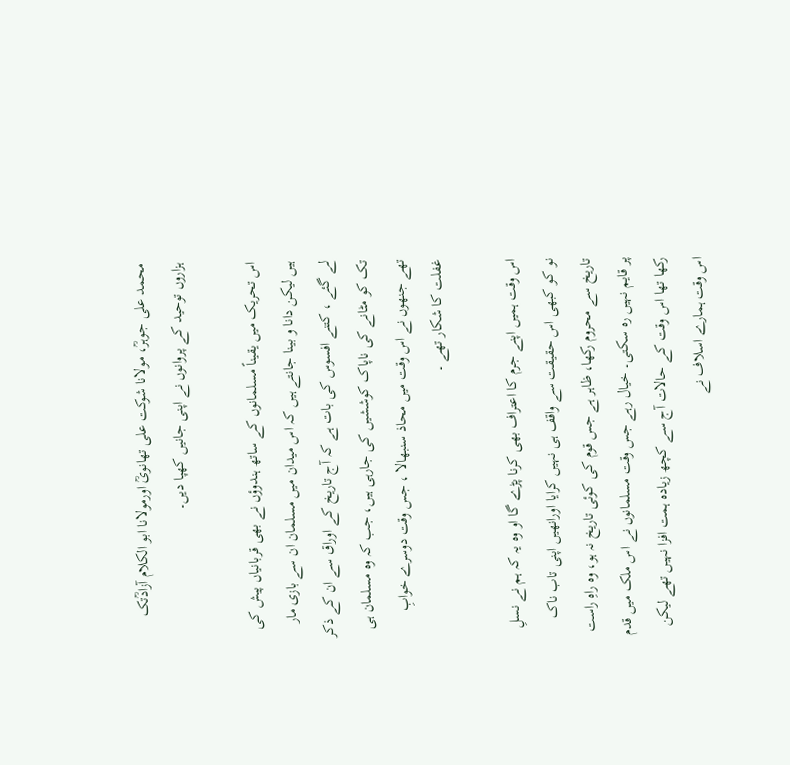محمد علی جوہرؒ، مولانا شوکت علی تھانویؒ اورمولانا ابو الکلام آزادؒتک ہزاروں توحید کے پروانوں نے اپنی جانیں کھپا دیں۔

اس تحریک میں یقیناً مسلمانوں کے ساتھ ہندوؤں نے بھی قربانیاں پیش کی ہیں لیکن دانا و بینا جانتے ہیں کہ اس میدان میں مسلمان ان سے بازی مار لے گئے ، کتنے افسوس کی بات ہے کہ آج تاریخ کے اوراق سے ان کے ذکر تک کو مٹانے کی ناپاک کوششیں کی جارہی ہیں، جب کہ وہ مسلمان ہی تھے جنھوں نے اس وقت میں محاذ سنبھالا ، جس وقت دوسرے خوابِ غفلت کا شکار تھے ۔

اس وقت ہمیں اپنے جرم کا اعتراف بھی کرنا پڑے گا او وہ یہ کہ ہم نے نسلِ نو کو کبھی اس حقیقت سے واقف ہی نہیں کرایا اورانھیں اپنی تاب ناک تاریخ سے محروم رکھا، ظاہر ہے جس قوم کی کوئی تاریخ نہ ہو، وہ راہِ راست پر قایم نہیں رہ سکتی۔ خیال رہے جس وقت مسلمانوں نے اس ملک میں قدم رکھا تھا اس وقت کے حالات آج سے کچھ زیادہ ہمت افزا نہیں تھے لیکن اس وقت ہمارے اسلاف نے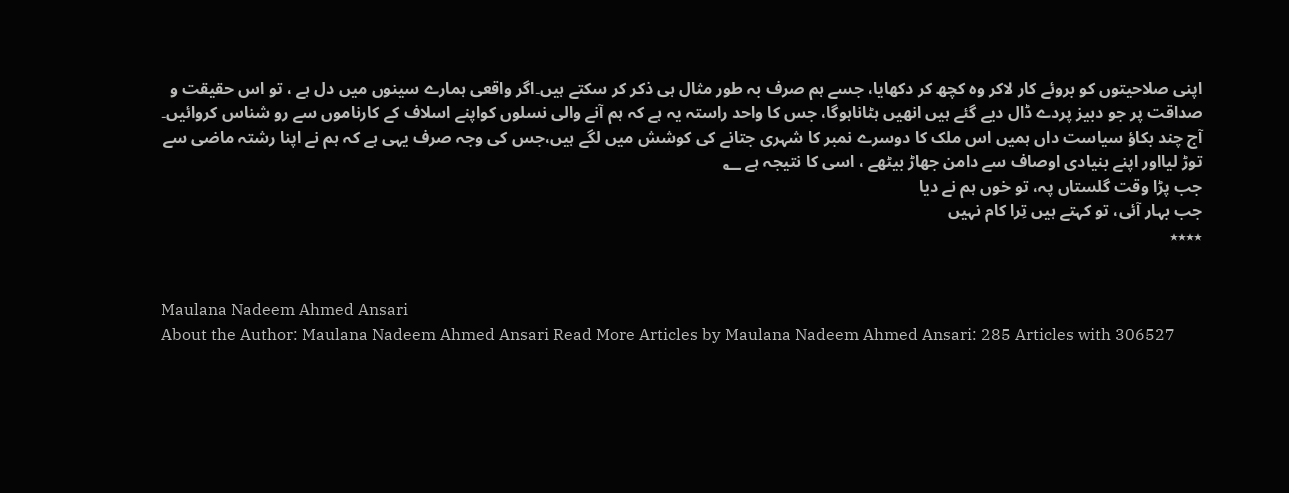اپنی صلاحیتوں کو بروئے کار لاکر وہ کچھ کر دکھایا، جسے ہم صرف بہ طور مثال ہی ذکر کر سکتے ہیں۔اگر واقعی ہمارے سینوں میں دل ہے ، تو اس حقیقت و صداقت پر جو دبیز پردے ڈال دیے گئے ہیں انھیں ہٹاناہوگا، جس کا واحد راستہ یہ ہے کہ ہم آنے والی نسلوں کواپنے اسلاف کے کارناموں سے رو شناس کروائیں۔ آج چند بکاؤ سیاست داں ہمیں اس ملک کا دوسرے نمبر کا شہری جتانے کی کوشش میں لگے ہیں،جس کی وجہ صرف یہی ہے کہ ہم نے اپنا رشتہ ماضی سے توڑ لیااور اپنے بنیادی اوصاف سے دامن جھاڑ بیٹھے ، اسی کا نتیجہ ہے ؂
جب پڑا وقت گلستاں پہ، تو خوں ہم نے دیا
جب بہار آئی، تو کہتے ہیں تِرا کام نہیں
٭٭٭٭


Maulana Nadeem Ahmed Ansari
About the Author: Maulana Nadeem Ahmed Ansari Read More Articles by Maulana Nadeem Ahmed Ansari: 285 Articles with 306527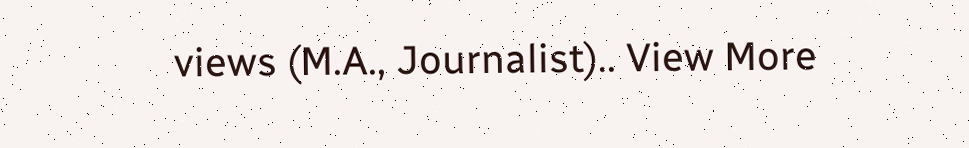views (M.A., Journalist).. View More